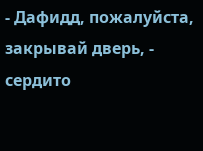- Дафидд, пожалуйста, закрывай дверь, - сердито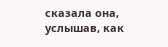сказала она, услышав, как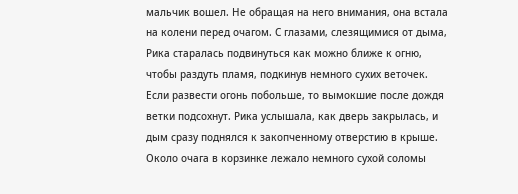мальчик вошел. Не обращая на него внимания, она встала на колени перед очагом. С глазами, слезящимися от дыма, Рика старалась подвинуться как можно ближе к огню, чтобы раздуть пламя, подкинув немного сухих веточек. Если развести огонь побольше, то вымокшие после дождя ветки подсохнут. Рика услышала, как дверь закрылась, и дым сразу поднялся к закопченному отверстию в крыше. Около очага в корзинке лежало немного сухой соломы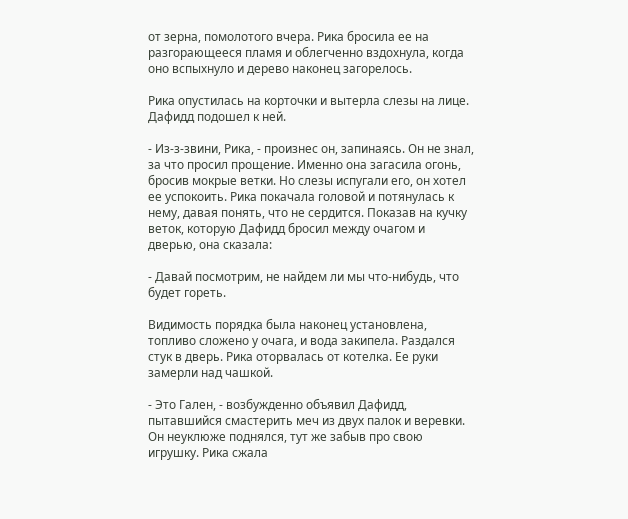от зерна, помолотого вчера. Рика бросила ее на разгорающееся пламя и облегченно вздохнула, когда оно вспыхнуло и дерево наконец загорелось.

Рика опустилась на корточки и вытерла слезы на лице. Дафидд подошел к ней.

- Из-з-звини, Рика, - произнес он, запинаясь. Он не знал, за что просил прощение. Именно она загасила огонь, бросив мокрые ветки. Но слезы испугали его, он хотел ее успокоить. Рика покачала головой и потянулась к нему, давая понять, что не сердится. Показав на кучку веток, которую Дафидд бросил между очагом и дверью, она сказала:

- Давай посмотрим, не найдем ли мы что-нибудь, что будет гореть.

Видимость порядка была наконец установлена, топливо сложено у очага, и вода закипела. Раздался стук в дверь. Рика оторвалась от котелка. Ее руки замерли над чашкой.

- Это Гален, - возбужденно объявил Дафидд, пытавшийся смастерить меч из двух палок и веревки. Он неуклюже поднялся, тут же забыв про свою игрушку. Рика сжала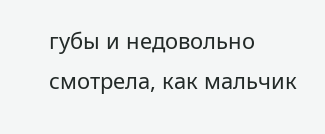губы и недовольно смотрела, как мальчик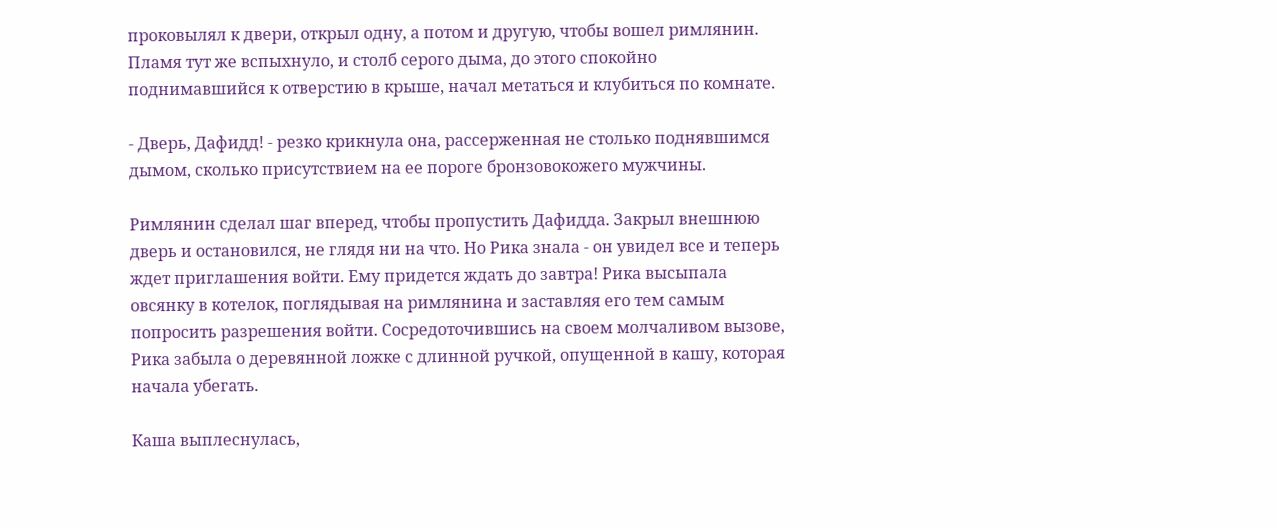проковылял к двери, открыл одну, а потом и другую, чтобы вошел римлянин. Пламя тут же вспыхнуло, и столб серого дыма, до этого спокойно поднимавшийся к отверстию в крыше, начал метаться и клубиться по комнате.

- Дверь, Дафидд! - резко крикнула она, рассерженная не столько поднявшимся дымом, сколько присутствием на ее пороге бронзовокожего мужчины.

Римлянин сделал шаг вперед, чтобы пропустить Дафидда. Закрыл внешнюю дверь и остановился, не глядя ни на что. Но Рика знала - он увидел все и теперь ждет приглашения войти. Ему придется ждать до завтра! Рика высыпала овсянку в котелок, поглядывая на римлянина и заставляя его тем самым попросить разрешения войти. Сосредоточившись на своем молчаливом вызове, Рика забыла о деревянной ложке с длинной ручкой, опущенной в кашу, которая начала убегать.

Каша выплеснулась,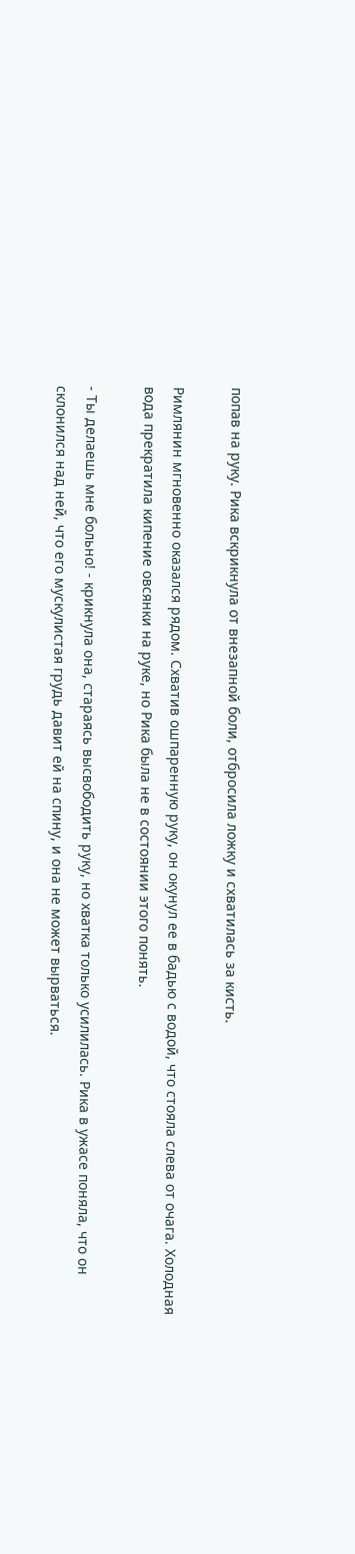попав на руку. Рика вскрикнула от внезапной боли, отбросила ложку и схватилась за кисть.

Римлянин мгновенно оказался рядом. Схватив ошпаренную руку, он окунул ее в бадью с водой, что стояла слева от очага. Холодная вода прекратила кипение овсянки на руке, но Рика была не в состоянии этого понять.

- Ты делаешь мне больно! - крикнула она, стараясь высвободить руку, но хватка только усилилась. Рика в ужасе поняла, что он склонился над ней, что его мускулистая грудь давит ей на спину, и она не может вырваться.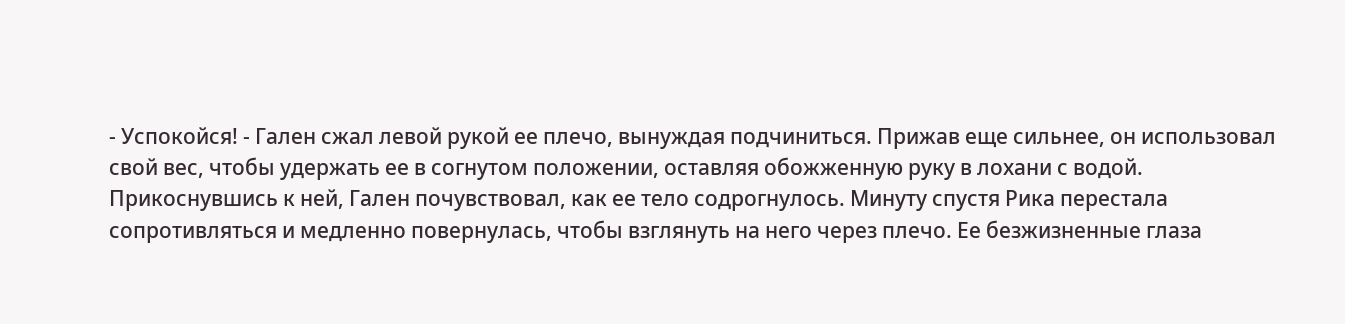- Успокойся! - Гален сжал левой рукой ее плечо, вынуждая подчиниться. Прижав еще сильнее, он использовал свой вес, чтобы удержать ее в согнутом положении, оставляя обожженную руку в лохани с водой. Прикоснувшись к ней, Гален почувствовал, как ее тело содрогнулось. Минуту спустя Рика перестала сопротивляться и медленно повернулась, чтобы взглянуть на него через плечо. Ее безжизненные глаза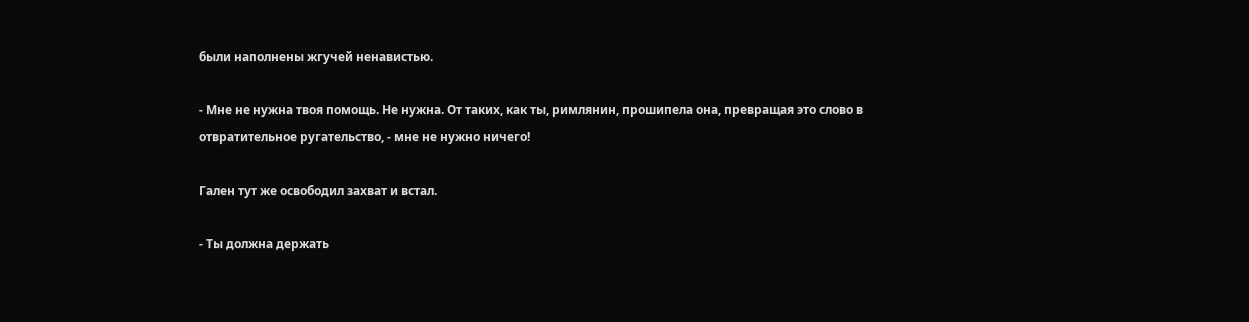были наполнены жгучей ненавистью.

- Мне не нужна твоя помощь. Не нужна. От таких, как ты, римлянин, прошипела она, превращая это слово в отвратительное ругательство, - мне не нужно ничего!

Гален тут же освободил захват и встал.

- Ты должна держать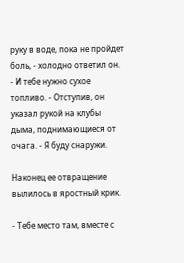руку в воде, пока не пройдет боль, - холодно ответил он. - И тебе нужно сухое топливо. - Отступив, он указал рукой на клубы дыма, поднимающиеся от очага. - Я буду снаружи.

Наконец ее отвращение вылилось в яростный крик.

- Тебе место там, вместе с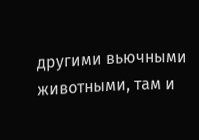другими вьючными животными, там и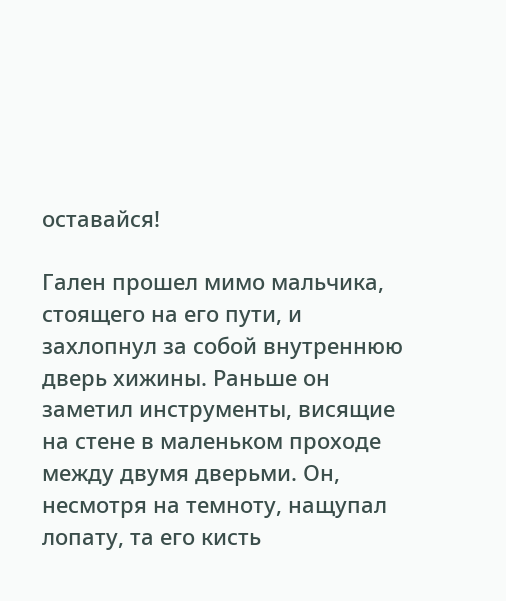оставайся!

Гален прошел мимо мальчика, стоящего на его пути, и захлопнул за собой внутреннюю дверь хижины. Раньше он заметил инструменты, висящие на стене в маленьком проходе между двумя дверьми. Он, несмотря на темноту, нащупал лопату, та его кисть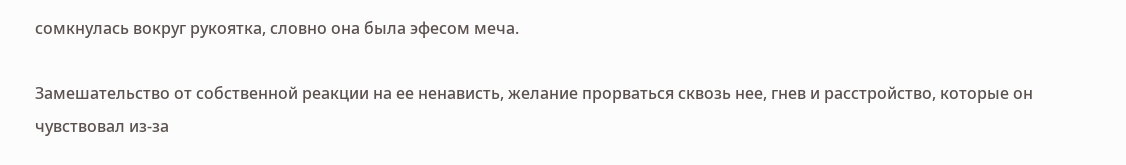сомкнулась вокруг рукоятка, словно она была эфесом меча.

Замешательство от собственной реакции на ее ненависть, желание прорваться сквозь нее, гнев и расстройство, которые он чувствовал из-за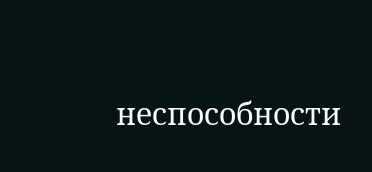неспособности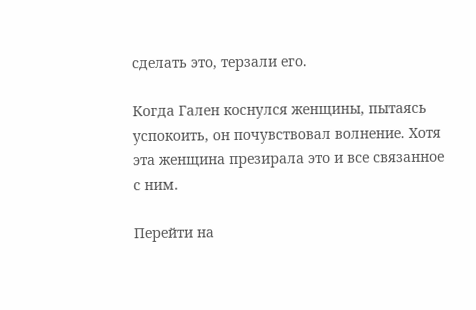сделать это, терзали его.

Когда Гален коснулся женщины, пытаясь успокоить, он почувствовал волнение. Хотя эта женщина презирала это и все связанное с ним.

Перейти на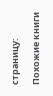страницу:

Похожие книги